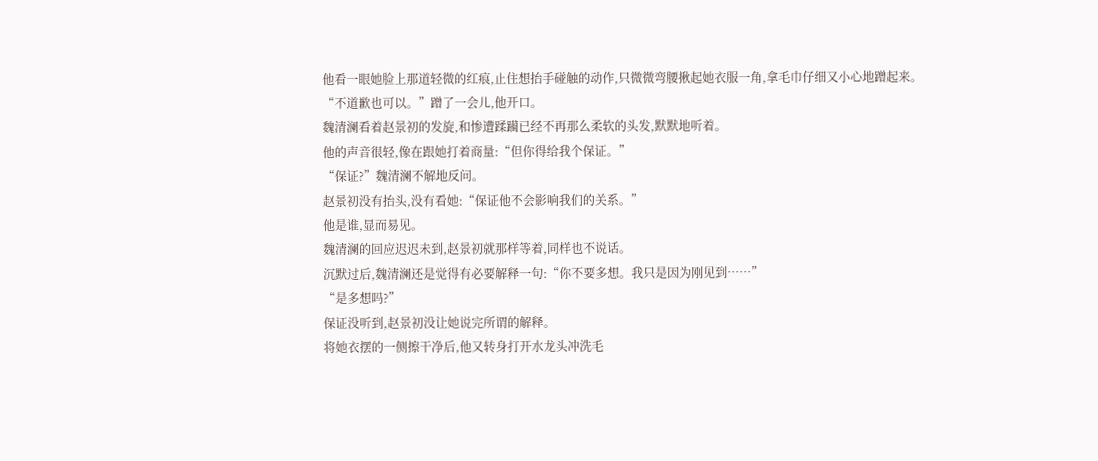他看一眼她脸上那道轻微的红痕,止住想抬手碰触的动作,只微微弯腰揪起她衣服一角,拿毛巾仔细又小心地蹭起来。
“不道歉也可以。”蹭了一会儿,他开口。
魏清澜看着赵景初的发旋,和惨遭蹂躏已经不再那么柔软的头发,默默地听着。
他的声音很轻,像在跟她打着商量:“但你得给我个保证。”
“保证?”魏清澜不解地反问。
赵景初没有抬头,没有看她:“保证他不会影响我们的关系。”
他是谁,显而易见。
魏清澜的回应迟迟未到,赵景初就那样等着,同样也不说话。
沉默过后,魏清澜还是觉得有必要解释一句:“你不要多想。我只是因为刚见到……”
“是多想吗?”
保证没听到,赵景初没让她说完所谓的解释。
将她衣摆的一侧擦干净后,他又转身打开水龙头冲洗毛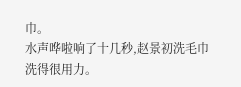巾。
水声哗啦响了十几秒,赵景初洗毛巾洗得很用力。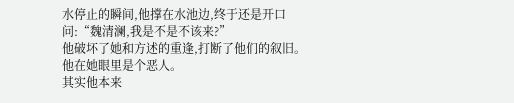水停止的瞬间,他撑在水池边,终于还是开口问:“魏清澜,我是不是不该来?”
他破坏了她和方述的重逢,打断了他们的叙旧。他在她眼里是个恶人。
其实他本来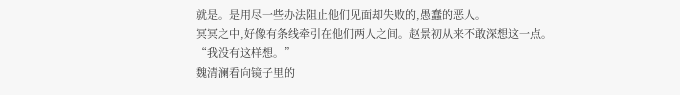就是。是用尽一些办法阻止他们见面却失败的,愚蠢的恶人。
冥冥之中,好像有条线牵引在他们两人之间。赵景初从来不敢深想这一点。
“我没有这样想。”
魏清澜看向镜子里的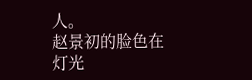人。
赵景初的脸色在灯光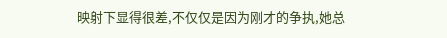映射下显得很差,不仅仅是因为刚才的争执,她总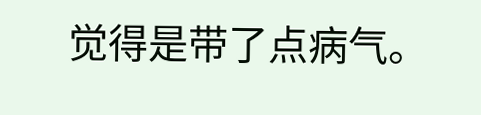觉得是带了点病气。